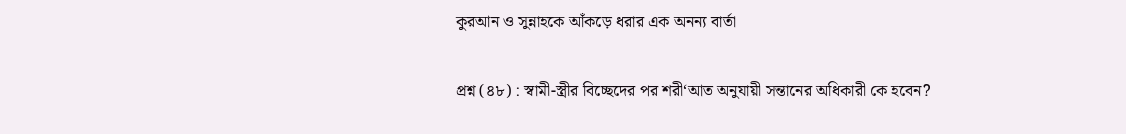কুরআন ও সুন্নাহকে আঁকড়ে ধরার এক অনন্য বার্তা

প্রশ্ন (৪৮) : স্বামী-স্ত্রীর বিচ্ছেদের পর শরী‘আত অনুযায়ী সন্তানের অধিকারী কে হবেন?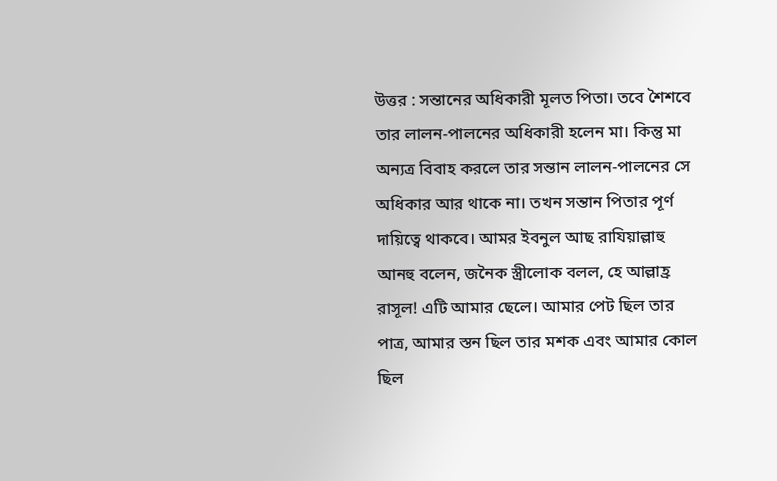উত্তর : সন্তানের অধিকারী মূলত পিতা। তবে শৈশবে তার লালন-পালনের অধিকারী হলেন মা। কিন্তু মা অন্যত্র বিবাহ করলে তার সন্তান লালন-পালনের সে অধিকার আর থাকে না। তখন সন্তান পিতার পূর্ণ দায়িত্বে থাকবে। আমর ইবনুল আছ রাযিয়াল্লাহু আনহু বলেন, জনৈক স্ত্রীলোক বলল, হে আল্লাহ্র রাসূল! এটি আমার ছেলে। আমার পেট ছিল তার পাত্র, আমার স্তন ছিল তার মশক এবং আমার কোল ছিল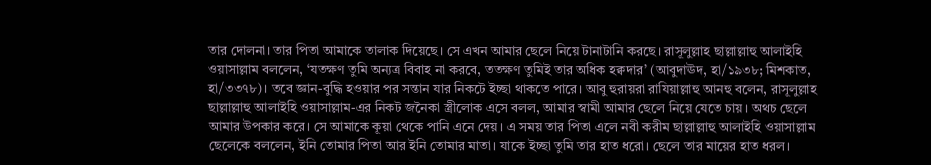তার দোলনা। তার পিতা আমাকে তালাক দিয়েছে। সে এখন আমার ছেলে নিয়ে টানাটানি করছে। রাসূলুল্লাহ ছাল্লাল্লাহু আলাইহি ওয়াসাল্লাম বললেন, ‘যতক্ষণ তুমি অন্যত্র বিবাহ না করবে, ততক্ষণ তুমিই তার অধিক হক্বদার’ (আবুদাঊদ, হা/১৯৩৮; মিশকাত, হা/৩৩৭৮)। তবে জ্ঞান-বুদ্ধি হওয়ার পর সন্তান যার নিকটে ইচ্ছা থাকতে পারে। আবু হুরায়রা রাযিয়াল্লাহু আনহু বলেন, রাসূলুল্লাহ ছাল্লাল্লাহু আলাইহি ওয়াসাল্লাম-এর নিকট জনৈকা স্ত্রীলোক এসে বলল, আমার স্বামী আমার ছেলে নিয়ে যেতে চায়। অথচ ছেলে আমার উপকার করে। সে আমাকে কূয়া থেকে পানি এনে দেয়। এ সময় তার পিতা এলে নবী করীম ছাল্লাল্লাহু আলাইহি ওয়াসাল্লাম ছেলেকে বললেন, ইনি তোমার পিতা আর ইনি তোমার মাতা। যাকে ইচ্ছা তুমি তার হাত ধরো। ছেলে তার মায়ের হাত ধরল।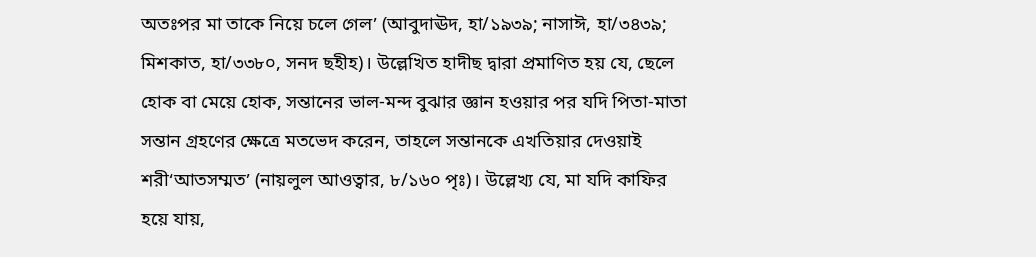অতঃপর মা তাকে নিয়ে চলে গেল’ (আবুদাঊদ, হা/১৯৩৯; নাসাঈ, হা/৩৪৩৯; মিশকাত, হা/৩৩৮০, সনদ ছহীহ)। উল্লেখিত হাদীছ দ্বারা প্রমাণিত হয় যে, ছেলে হোক বা মেয়ে হোক, সন্তানের ভাল-মন্দ বুঝার জ্ঞান হওয়ার পর যদি পিতা-মাতা সন্তান গ্রহণের ক্ষেত্রে মতভেদ করেন, তাহলে সন্তানকে এখতিয়ার দেওয়াই শরী‘আতসম্মত’ (নায়লুল আওত্বার, ৮/১৬০ পৃঃ)। উল্লেখ্য যে, মা যদি কাফির হয়ে যায়,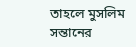তাহলে মুসলিম সন্তানের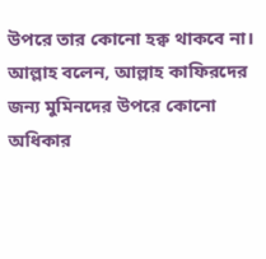উপরে তার কোনো হক্ব থাকবে না। আল্লাহ বলেন, আল্লাহ কাফিরদের জন্য মুমিনদের উপরে কোনো অধিকার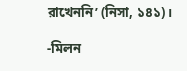রাখেননি’ (নিসা, ১৪১)।

-মিলন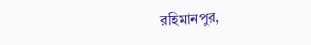রহিমানপুর,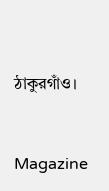ঠাকুরগাঁও।


Magazine